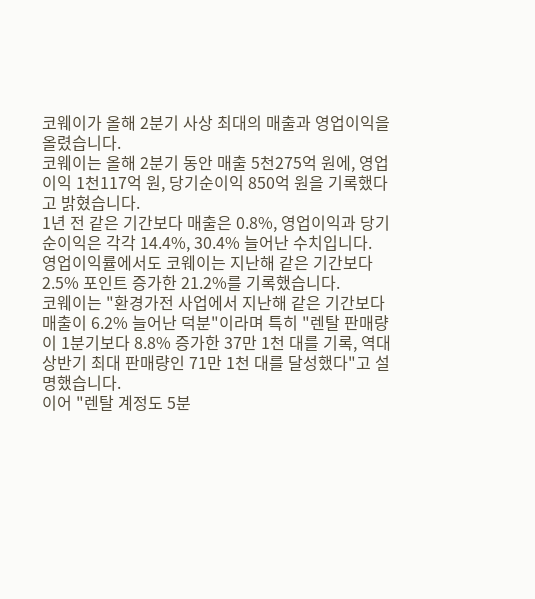코웨이가 올해 2분기 사상 최대의 매출과 영업이익을 올렸습니다.
코웨이는 올해 2분기 동안 매출 5천275억 원에, 영업이익 1천117억 원, 당기순이익 850억 원을 기록했다고 밝혔습니다.
1년 전 같은 기간보다 매출은 0.8%, 영업이익과 당기순이익은 각각 14.4%, 30.4% 늘어난 수치입니다.
영업이익률에서도 코웨이는 지난해 같은 기간보다 2.5% 포인트 증가한 21.2%를 기록했습니다.
코웨이는 "환경가전 사업에서 지난해 같은 기간보다 매출이 6.2% 늘어난 덕분"이라며 특히 "렌탈 판매량이 1분기보다 8.8% 증가한 37만 1천 대를 기록, 역대 상반기 최대 판매량인 71만 1천 대를 달성했다"고 설명했습니다.
이어 "렌탈 계정도 5분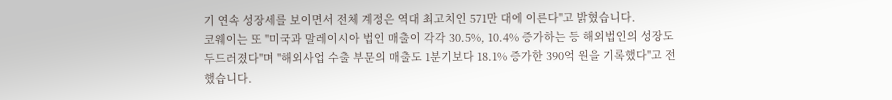기 연속 성장세를 보이면서 전체 계정은 역대 최고치인 571만 대에 이른다"고 밝혔습니다.
코웨이는 또 "미국과 말레이시아 법인 매출이 각각 30.5%, 10.4% 증가하는 등 해외법인의 성장도 두드러졌다"며 "해외사업 수출 부문의 매출도 1분기보다 18.1% 증가한 390억 원을 기록했다"고 전했습니다.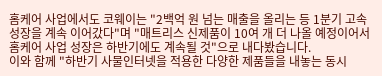홈케어 사업에서도 코웨이는 "2백억 원 넘는 매출을 올리는 등 1분기 고속 성장을 계속 이어갔다"며 "매트리스 신제품이 10여 개 더 나올 예정이어서 홈케어 사업 성장은 하반기에도 계속될 것"으로 내다봤습니다.
이와 함께 "하반기 사물인터넷을 적용한 다양한 제품들을 내놓는 동시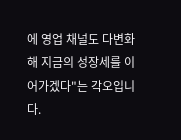에 영업 채널도 다변화 해 지금의 성장세를 이어가겠다"는 각오입니다.